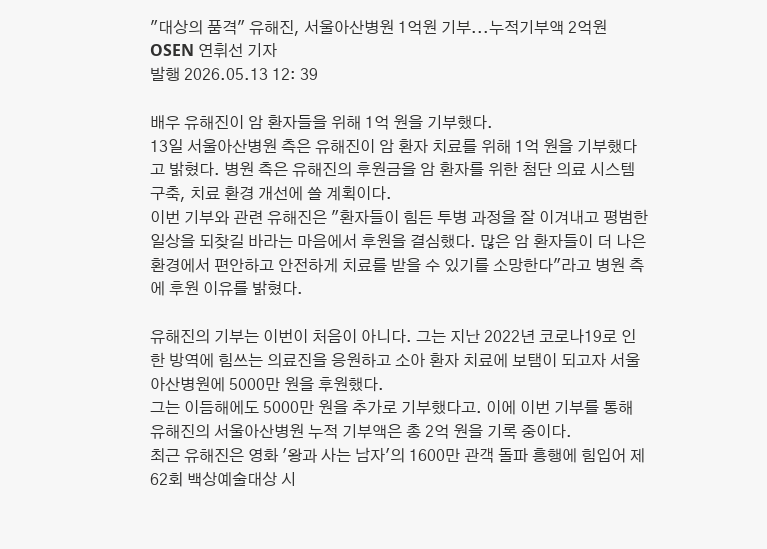"대상의 품격" 유해진, 서울아산병원 1억원 기부...누적기부액 2억원
OSEN 연휘선 기자
발행 2026.05.13 12: 39

배우 유해진이 암 환자들을 위해 1억 원을 기부했다.
13일 서울아산병원 측은 유해진이 암 환자 치료를 위해 1억 원을 기부했다고 밝혔다. 병원 측은 유해진의 후원금을 암 환자를 위한 첨단 의료 시스템 구축, 치료 환경 개선에 쓸 계획이다.
이번 기부와 관련 유해진은 "환자들이 힘든 투병 과정을 잘 이겨내고 평범한 일상을 되찾길 바라는 마음에서 후원을 결심했다. 많은 암 환자들이 더 나은 환경에서 편안하고 안전하게 치료를 받을 수 있기를 소망한다"라고 병원 측에 후원 이유를 밝혔다.

유해진의 기부는 이번이 처음이 아니다. 그는 지난 2022년 코로나19로 인한 방역에 힘쓰는 의료진을 응원하고 소아 환자 치료에 보탬이 되고자 서울아산병원에 5000만 원을 후원했다.
그는 이듬해에도 5000만 원을 추가로 기부했다고. 이에 이번 기부를 통해 유해진의 서울아산병원 누적 기부액은 총 2억 원을 기록 중이다.
최근 유해진은 영화 '왕과 사는 남자'의 1600만 관객 돌파 흥행에 힘입어 제 62회 백상예술대상 시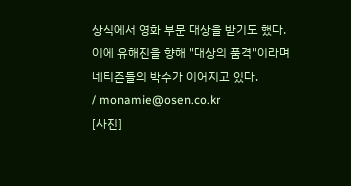상식에서 영화 부문 대상을 받기도 했다. 이에 유해진을 향해 "대상의 품격"이라며 네티즌들의 박수가 이어지고 있다.
/ monamie@osen.co.kr
[사진]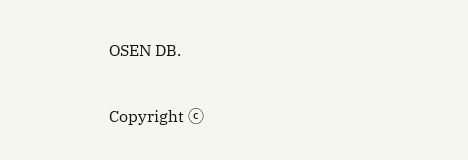OSEN DB.

Copyright ⓒ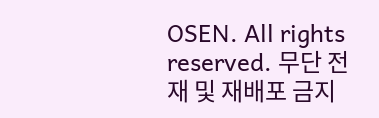OSEN. All rights reserved. 무단 전재 및 재배포 금지